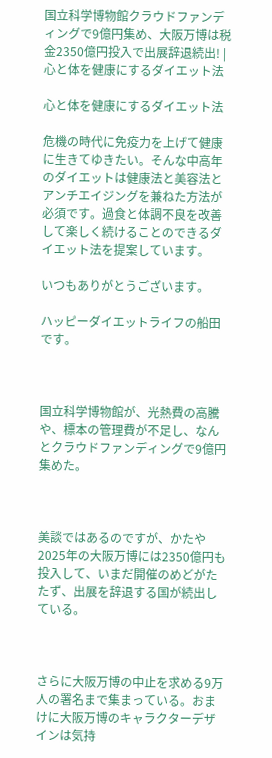国立科学博物館クラウドファンディングで9億円集め、大阪万博は税金2350億円投入で出展辞退続出! | 心と体を健康にするダイエット法

心と体を健康にするダイエット法

危機の時代に免疫力を上げて健康に生きてゆきたい。そんな中高年のダイエットは健康法と美容法とアンチエイジングを兼ねた方法が必須です。過食と体調不良を改善して楽しく続けることのできるダイエット法を提案しています。

いつもありがとうございます。

ハッピーダイエットライフの船田です。



国立科学博物館が、光熱費の高騰や、標本の管理費が不足し、なんとクラウドファンディングで9億円集めた。



美談ではあるのですが、かたや2025年の大阪万博には2350億円も投入して、いまだ開催のめどがたたず、出展を辞退する国が続出している。



さらに大阪万博の中止を求める9万人の署名まで集まっている。おまけに大阪万博のキャラクターデザインは気持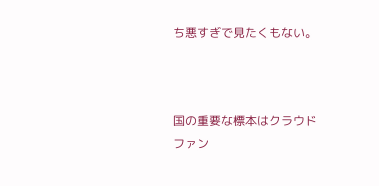ち悪すぎで見たくもない。



国の重要な標本はクラウドファン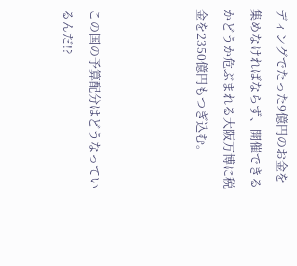ディングでたった9億円のお金を集めなければならず、開催できるかどうか危ぶまれる大阪万博に税金を2350億円もつぎ込む。



この国の予算配分はどうなっているんだ!?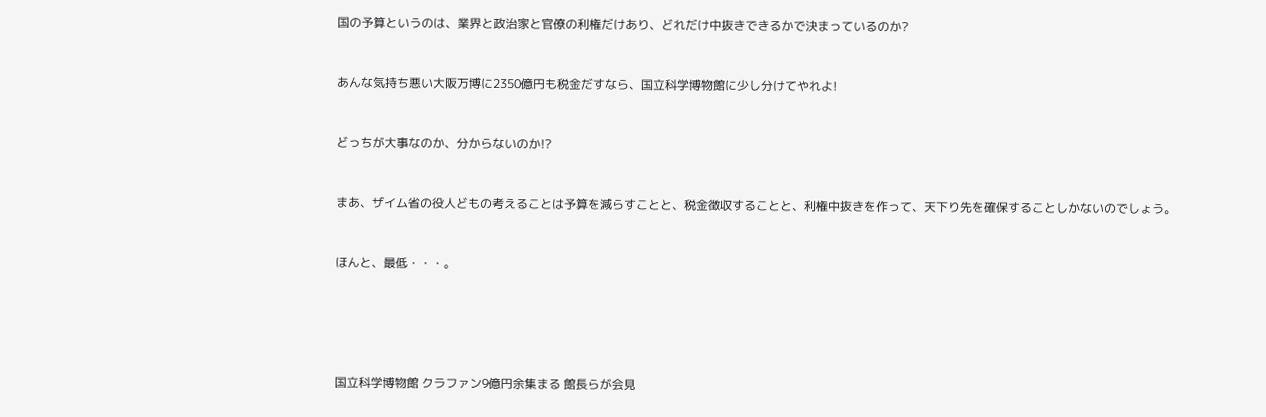国の予算というのは、業界と政治家と官僚の利権だけあり、どれだけ中抜きできるかで決まっているのか?



あんな気持ち悪い大阪万博に2350億円も税金だすなら、国立科学博物館に少し分けてやれよ!



どっちが大事なのか、分からないのか!?



まあ、ザイム省の役人どもの考えることは予算を減らすことと、税金徴収することと、利権中抜きを作って、天下り先を確保することしかないのでしょう。



ほんと、最低・・・。







国立科学博物館 クラファン9億円余集まる 館長らが会見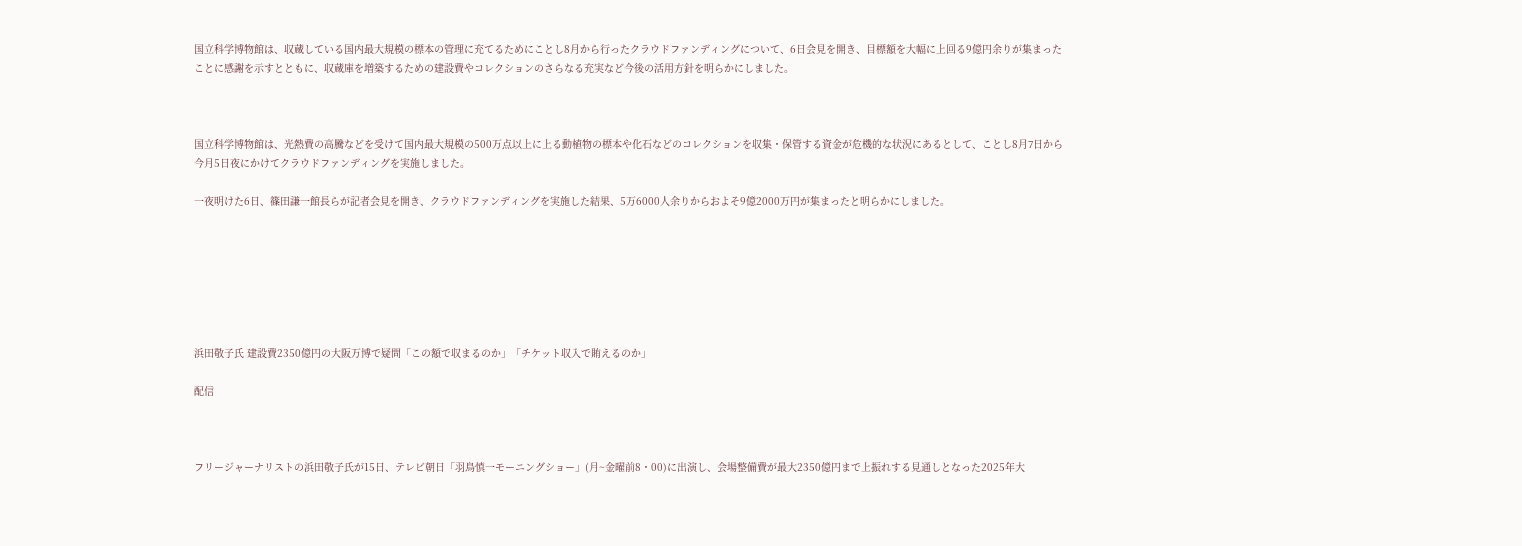国立科学博物館は、収蔵している国内最大規模の標本の管理に充てるためにことし8月から行ったクラウドファンディングについて、6日会見を開き、目標額を大幅に上回る9億円余りが集まったことに感謝を示すとともに、収蔵庫を増築するための建設費やコレクションのさらなる充実など今後の活用方針を明らかにしました。



国立科学博物館は、光熱費の高騰などを受けて国内最大規模の500万点以上に上る動植物の標本や化石などのコレクションを収集・保管する資金が危機的な状況にあるとして、ことし8月7日から今月5日夜にかけてクラウドファンディングを実施しました。

一夜明けた6日、篠田謙一館長らが記者会見を開き、クラウドファンディングを実施した結果、5万6000人余りからおよそ9億2000万円が集まったと明らかにしました。







浜田敬子氏 建設費2350億円の大阪万博で疑問「この額で収まるのか」「チケット収入で賄えるのか」

配信



フリージャーナリストの浜田敬子氏が15日、テレビ朝日「羽鳥慎一モーニングショー」(月~金曜前8・00)に出演し、会場整備費が最大2350億円まで上振れする見通しとなった2025年大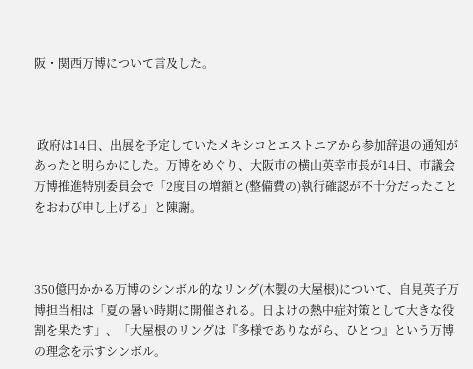阪・関西万博について言及した。



 政府は14日、出展を予定していたメキシコとエストニアから参加辞退の通知があったと明らかにした。万博をめぐり、大阪市の横山英幸市長が14日、市議会万博推進特別委員会で「2度目の増額と(整備費の)執行確認が不十分だったことをおわび申し上げる」と陳謝。



350億円かかる万博のシンボル的なリング(木製の大屋根)について、自見英子万博担当相は「夏の暑い時期に開催される。日よけの熱中症対策として大きな役割を果たす」、「大屋根のリングは『多様でありながら、ひとつ』という万博の理念を示すシンボル。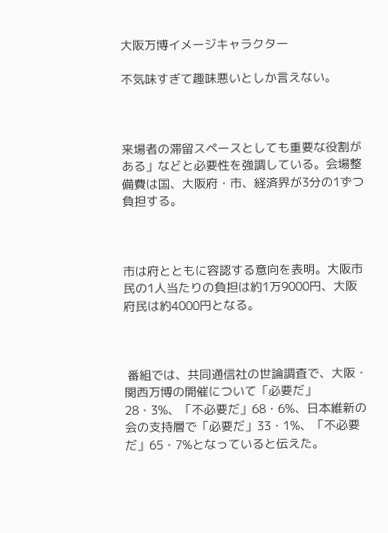大阪万博イメージキャラクター

不気味すぎて趣味悪いとしか言えない。



来場者の滞留スペースとしても重要な役割がある」などと必要性を強調している。会場整備費は国、大阪府・市、経済界が3分の1ずつ負担する。



市は府とともに容認する意向を表明。大阪市民の1人当たりの負担は約1万9000円、大阪府民は約4000円となる。



 番組では、共同通信社の世論調査で、大阪・関西万博の開催について「必要だ」28・3%、「不必要だ」68・6%、日本維新の会の支持層で「必要だ」33・1%、「不必要だ」65・7%となっていると伝えた。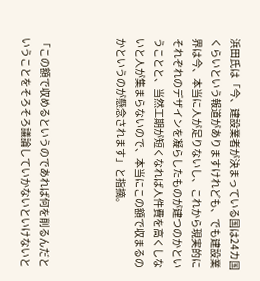浜田氏は「今、建設業者が決まっている国は24カ国くらいという報道がありますけれども、でも建設業界は今、本当に人が足りないし、これから現実的にそれぞれのデザインを凝らしたものが建つのかということと、当然工期が短くなれば人件費を高くしないと人が集まらないので、本当にこの額で収まるのかというのが懸念されます」と指摘。



「この額で収めるというのであれば何を削るんだということをそろそろ議論していかないといけないと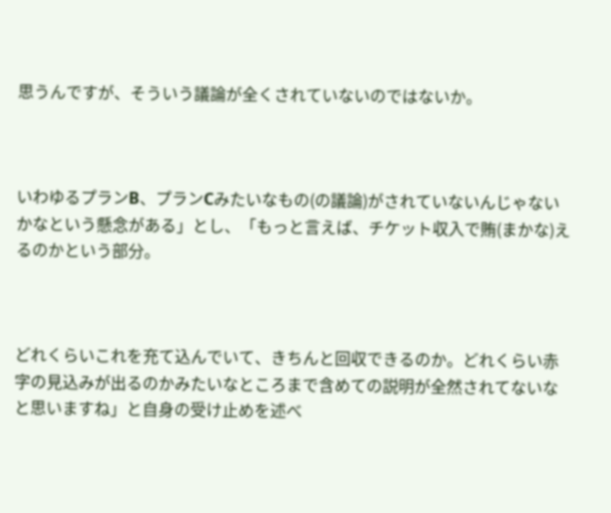思うんですが、そういう議論が全くされていないのではないか。



いわゆるプランB、プランCみたいなもの(の議論)がされていないんじゃないかなという懸念がある」とし、「もっと言えば、チケット収入で賄(まかな)えるのかという部分。



どれくらいこれを充て込んでいて、きちんと回収できるのか。どれくらい赤字の見込みが出るのかみたいなところまで含めての説明が全然されてないなと思いますね」と自身の受け止めを述べ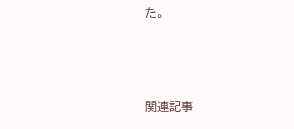た。



関連記事